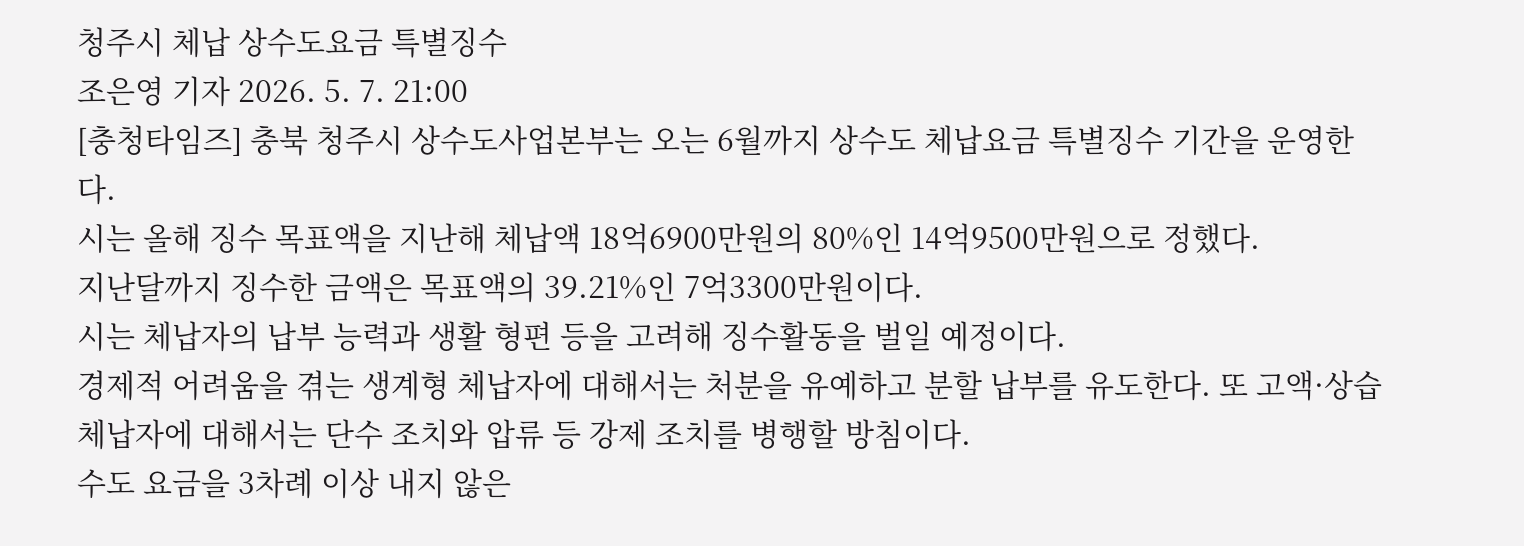청주시 체납 상수도요금 특별징수
조은영 기자 2026. 5. 7. 21:00
[충청타임즈] 충북 청주시 상수도사업본부는 오는 6월까지 상수도 체납요금 특별징수 기간을 운영한다.
시는 올해 징수 목표액을 지난해 체납액 18억6900만원의 80%인 14억9500만원으로 정했다.
지난달까지 징수한 금액은 목표액의 39.21%인 7억3300만원이다.
시는 체납자의 납부 능력과 생활 형편 등을 고려해 징수활동을 벌일 예정이다.
경제적 어려움을 겪는 생계형 체납자에 대해서는 처분을 유예하고 분할 납부를 유도한다. 또 고액·상습 체납자에 대해서는 단수 조치와 압류 등 강제 조치를 병행할 방침이다.
수도 요금을 3차례 이상 내지 않은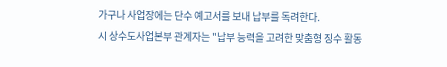가구나 사업장에는 단수 예고서를 보내 납부를 독려한다.
시 상수도사업본부 관계자는 "납부 능력을 고려한 맞춤형 징수 활동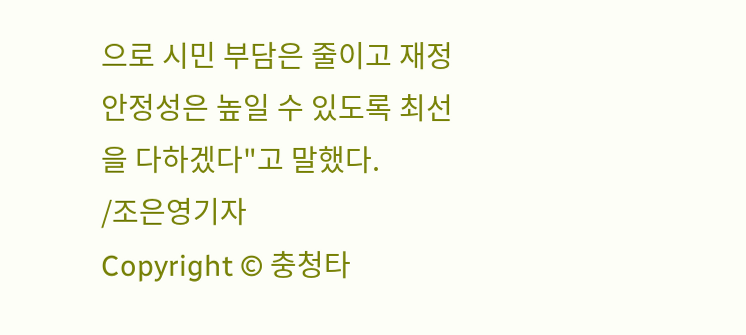으로 시민 부담은 줄이고 재정 안정성은 높일 수 있도록 최선을 다하겠다"고 말했다.
/조은영기자
Copyright © 충청타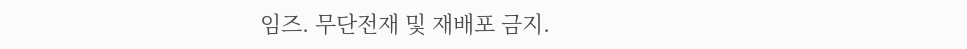임즈. 무단전재 및 재배포 금지.